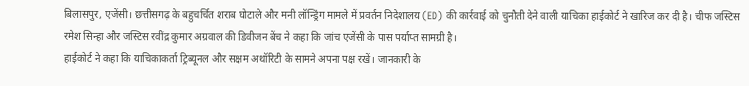बिलासपुर, एजेंसी। छत्तीसगढ़ के बहुचर्चित शराब घोटाले और मनी लॉन्ड्रिंग मामले में प्रवर्तन निदेशालय (ED) की कार्रवाई को चुनौती देने वाली याचिका हाईकोर्ट ने खारिज कर दी है। चीफ जस्टिस रमेश सिन्हा और जस्टिस रवींद्र कुमार अग्रवाल की डिवीजन बेंच ने कहा कि जांच एजेंसी के पास पर्याप्त सामग्री है।
हाईकोर्ट ने कहा कि याचिकाकर्ता ट्रिब्यूनल और सक्षम अथॉरिटी के सामने अपना पक्ष रखें। जानकारी के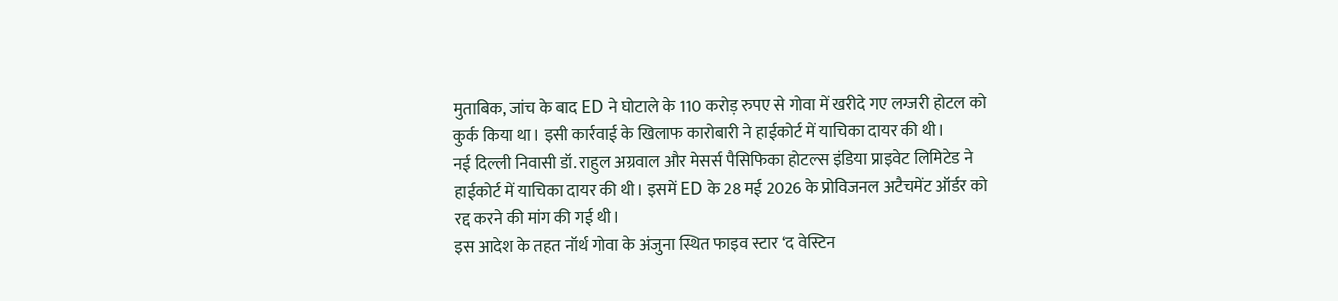मुताबिक, जांच के बाद ED ने घोटाले के 110 करोड़ रुपए से गोवा में खरीदे गए लग्जरी होटल को कुर्क किया था। इसी कार्रवाई के खिलाफ कारोबारी ने हाईकोर्ट में याचिका दायर की थी।
नई दिल्ली निवासी डॉ. राहुल अग्रवाल और मेसर्स पैसिफिका होटल्स इंडिया प्राइवेट लिमिटेड ने हाईकोर्ट में याचिका दायर की थी। इसमें ED के 28 मई 2026 के प्रोविजनल अटैचमेंट ऑर्डर को रद्द करने की मांग की गई थी।
इस आदेश के तहत नॉर्थ गोवा के अंजुना स्थित फाइव स्टार ‘द वेस्टिन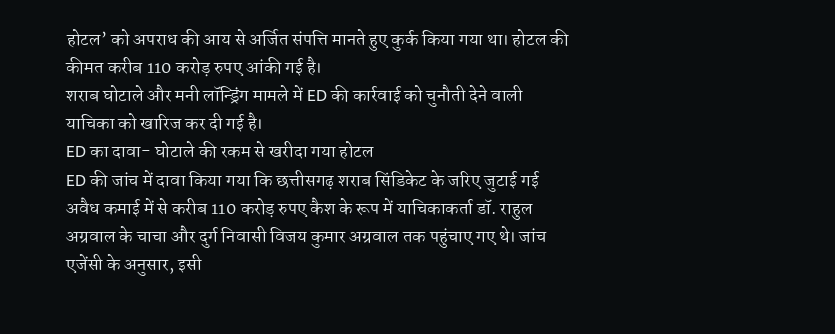होटल’ को अपराध की आय से अर्जित संपत्ति मानते हुए कुर्क किया गया था। होटल की कीमत करीब 110 करोड़ रुपए आंकी गई है।
शराब घोटाले और मनी लॉन्ड्रिंग मामले में ED की कार्रवाई को चुनौती देने वाली याचिका को खारिज कर दी गई है।
ED का दावा- घोटाले की रकम से खरीदा गया होटल
ED की जांच में दावा किया गया कि छत्तीसगढ़ शराब सिंडिकेट के जरिए जुटाई गई अवैध कमाई में से करीब 110 करोड़ रुपए कैश के रूप में याचिकाकर्ता डॉ. राहुल अग्रवाल के चाचा और दुर्ग निवासी विजय कुमार अग्रवाल तक पहुंचाए गए थे। जांच एजेंसी के अनुसार, इसी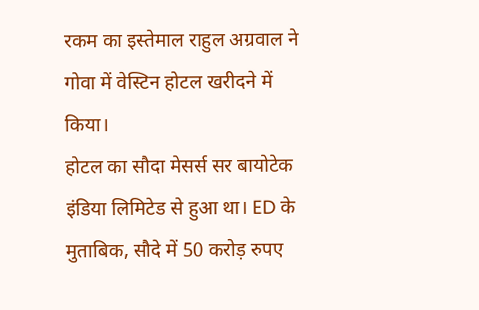रकम का इस्तेमाल राहुल अग्रवाल ने गोवा में वेस्टिन होटल खरीदने में किया।
होटल का सौदा मेसर्स सर बायोटेक इंडिया लिमिटेड से हुआ था। ED के मुताबिक, सौदे में 50 करोड़ रुपए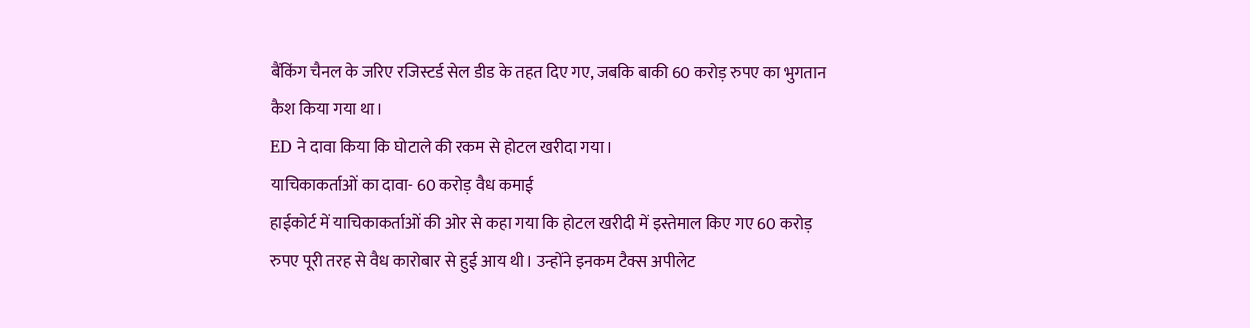बैंकिंग चैनल के जरिए रजिस्टर्ड सेल डीड के तहत दिए गए, जबकि बाकी 60 करोड़ रुपए का भुगतान कैश किया गया था।
ED ने दावा किया कि घोटाले की रकम से होटल खरीदा गया।
याचिकाकर्ताओं का दावा- 60 करोड़ वैध कमाई
हाईकोर्ट में याचिकाकर्ताओं की ओर से कहा गया कि होटल खरीदी में इस्तेमाल किए गए 60 करोड़ रुपए पूरी तरह से वैध कारोबार से हुई आय थी। उन्होंने इनकम टैक्स अपीलेट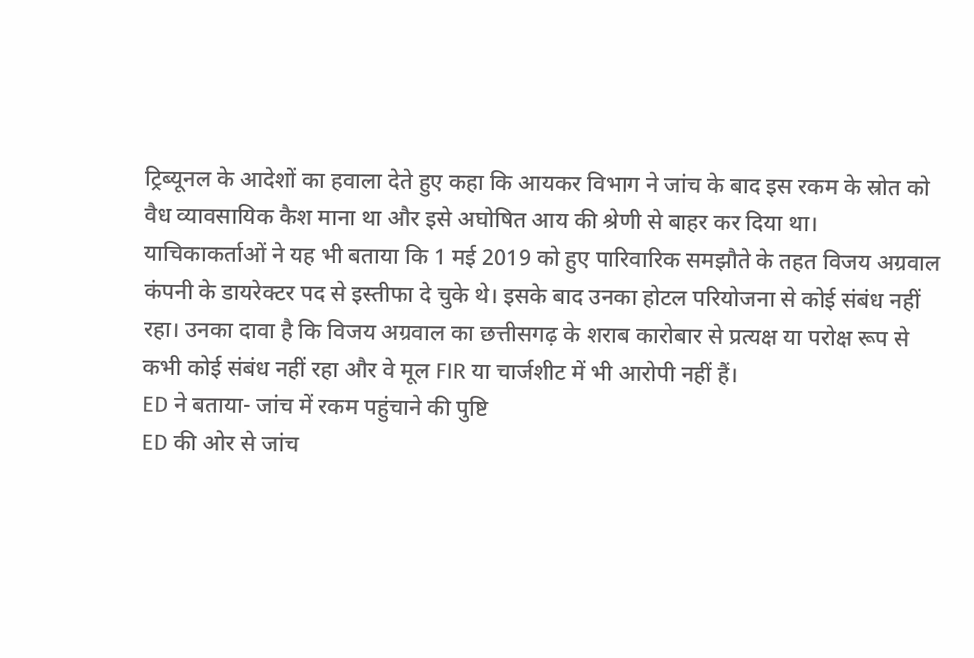ट्रिब्यूनल के आदेशों का हवाला देते हुए कहा कि आयकर विभाग ने जांच के बाद इस रकम के स्रोत को वैध व्यावसायिक कैश माना था और इसे अघोषित आय की श्रेणी से बाहर कर दिया था।
याचिकाकर्ताओं ने यह भी बताया कि 1 मई 2019 को हुए पारिवारिक समझौते के तहत विजय अग्रवाल कंपनी के डायरेक्टर पद से इस्तीफा दे चुके थे। इसके बाद उनका होटल परियोजना से कोई संबंध नहीं रहा। उनका दावा है कि विजय अग्रवाल का छत्तीसगढ़ के शराब कारोबार से प्रत्यक्ष या परोक्ष रूप से कभी कोई संबंध नहीं रहा और वे मूल FIR या चार्जशीट में भी आरोपी नहीं हैं।
ED ने बताया- जांच में रकम पहुंचाने की पुष्टि
ED की ओर से जांच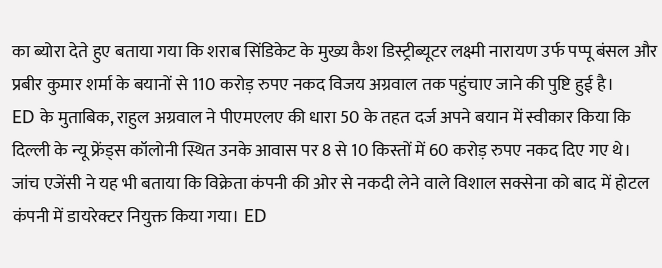का ब्योरा देते हुए बताया गया कि शराब सिंडिकेट के मुख्य कैश डिस्ट्रीब्यूटर लक्ष्मी नारायण उर्फ पप्पू बंसल और प्रबीर कुमार शर्मा के बयानों से 110 करोड़ रुपए नकद विजय अग्रवाल तक पहुंचाए जाने की पुष्टि हुई है।
ED के मुताबिक, राहुल अग्रवाल ने पीएमएलए की धारा 50 के तहत दर्ज अपने बयान में स्वीकार किया कि दिल्ली के न्यू फ्रेंड्स कॉलोनी स्थित उनके आवास पर 8 से 10 किस्तों में 60 करोड़ रुपए नकद दिए गए थे।
जांच एजेंसी ने यह भी बताया कि विक्रेता कंपनी की ओर से नकदी लेने वाले विशाल सक्सेना को बाद में होटल कंपनी में डायरेक्टर नियुक्त किया गया। ED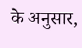के अनुसार,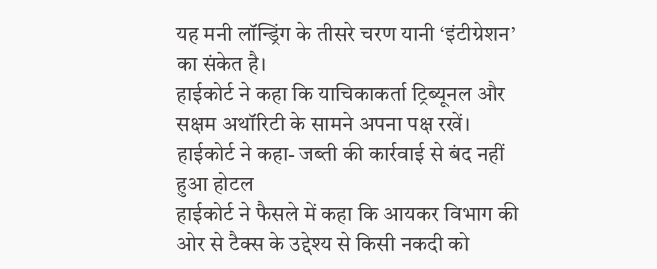यह मनी लॉन्ड्रिंग के तीसरे चरण यानी ‘इंटीग्रेशन’ का संकेत है।
हाईकोर्ट ने कहा कि याचिकाकर्ता ट्रिब्यूनल और सक्षम अथॉरिटी के सामने अपना पक्ष रखें।
हाईकोर्ट ने कहा- जब्ती की कार्रवाई से बंद नहीं हुआ होटल
हाईकोर्ट ने फैसले में कहा कि आयकर विभाग की ओर से टैक्स के उद्देश्य से किसी नकदी को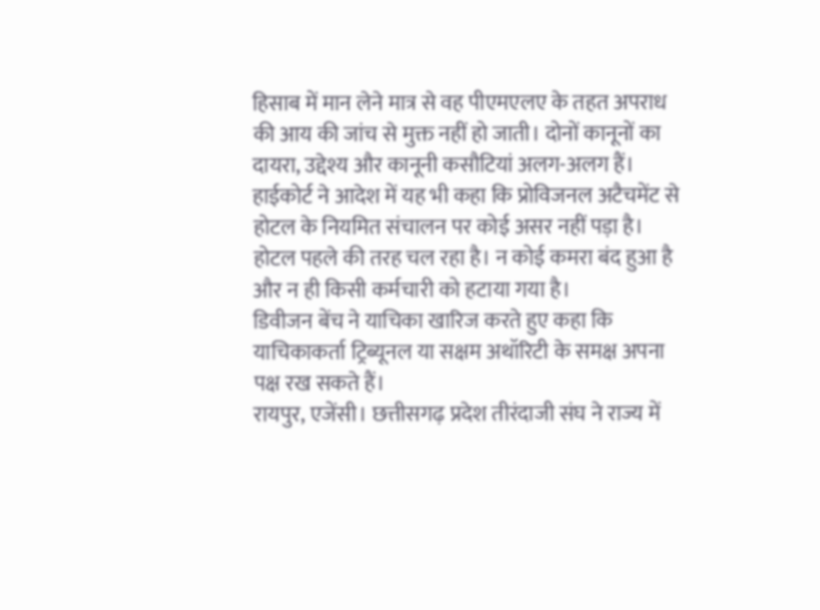हिसाब में मान लेने मात्र से वह पीएमएलए के तहत अपराध की आय की जांच से मुक्त नहीं हो जाती। दोनों कानूनों का दायरा, उद्देश्य और कानूनी कसौटियां अलग-अलग हैं।
हाईकोर्ट ने आदेश में यह भी कहा कि प्रोविजनल अटैचमेंट से होटल के नियमित संचालन पर कोई असर नहीं पड़ा है। होटल पहले की तरह चल रहा है। न कोई कमरा बंद हुआ है और न ही किसी कर्मचारी को हटाया गया है।
डिवीजन बेंच ने याचिका खारिज करते हुए कहा कि याचिकाकर्ता ट्रिब्यूनल या सक्षम अथॉरिटी के समक्ष अपना पक्ष रख सकते हैं।
रायपुर, एजेंसी। छत्तीसगढ़ प्रदेश तीरंदाजी संघ ने राज्य में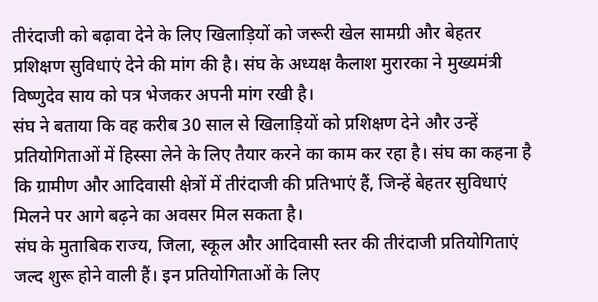तीरंदाजी को बढ़ावा देने के लिए खिलाड़ियों को जरूरी खेल सामग्री और बेहतर प्रशिक्षण सुविधाएं देने की मांग की है। संघ के अध्यक्ष कैलाश मुरारका ने मुख्यमंत्री विष्णुदेव साय को पत्र भेजकर अपनी मांग रखी है।
संघ ने बताया कि वह करीब 30 साल से खिलाड़ियों को प्रशिक्षण देने और उन्हें प्रतियोगिताओं में हिस्सा लेने के लिए तैयार करने का काम कर रहा है। संघ का कहना है कि ग्रामीण और आदिवासी क्षेत्रों में तीरंदाजी की प्रतिभाएं हैं, जिन्हें बेहतर सुविधाएं मिलने पर आगे बढ़ने का अवसर मिल सकता है।
संघ के मुताबिक राज्य, जिला, स्कूल और आदिवासी स्तर की तीरंदाजी प्रतियोगिताएं जल्द शुरू होने वाली हैं। इन प्रतियोगिताओं के लिए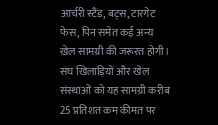आर्चरी स्टैंड, बट्स, टारगेट फेस, पिन समेत कई अन्य खेल सामग्री की जरूरत होगी।
संघ खिलाड़ियों और खेल संस्थाओं को यह सामग्री करीब 25 प्रतिशत कम कीमत पर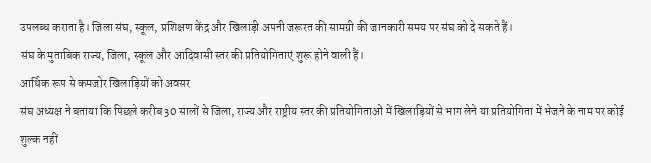उपलब्ध कराता है। जिला संघ, स्कूल, प्रशिक्षण केंद्र और खिलाड़ी अपनी जरूरत की सामग्री की जानकारी समय पर संघ को दे सकते हैं।
संघ के मुताबिक राज्य, जिला, स्कूल और आदिवासी स्तर की प्रतियोगिताएं शुरू होने वाली हैं।
आर्थिक रूप से कमजोर खिलाड़ियों को अवसर
संघ अध्यक्ष ने बताया कि पिछले करीब 30 सालों से जिला, राज्य और राष्ट्रीय स्तर की प्रतियोगिताओं में खिलाड़ियों से भाग लेने या प्रतियोगिता में भेजने के नाम पर कोई शुल्क नहीं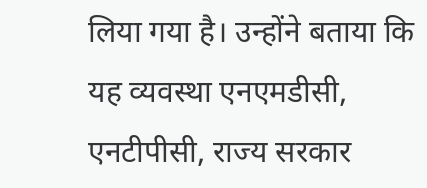लिया गया है। उन्होंने बताया कि यह व्यवस्था एनएमडीसी, एनटीपीसी, राज्य सरकार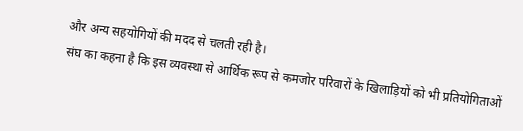और अन्य सहयोगियों की मदद से चलती रही है।
संघ का कहना है कि इस व्यवस्था से आर्थिक रूप से कमजोर परिवारों के खिलाड़ियों को भी प्रतियोगिताओं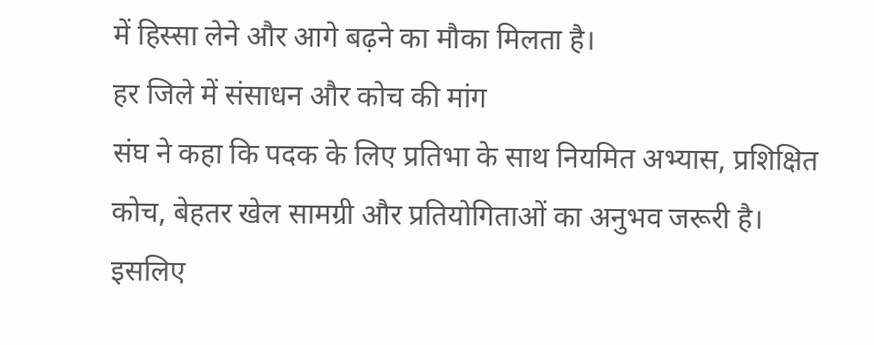में हिस्सा लेने और आगे बढ़ने का मौका मिलता है।
हर जिले में संसाधन और कोच की मांग
संघ ने कहा कि पदक के लिए प्रतिभा के साथ नियमित अभ्यास, प्रशिक्षित कोच, बेहतर खेल सामग्री और प्रतियोगिताओं का अनुभव जरूरी है। इसलिए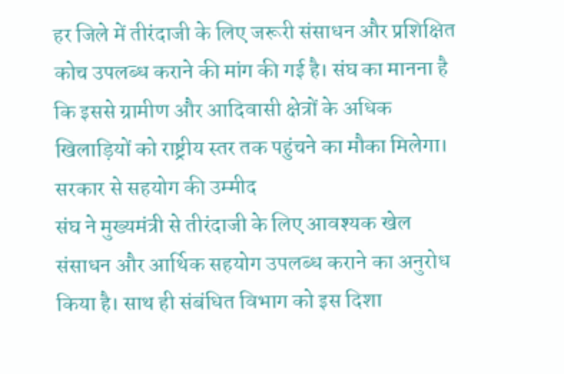हर जिले में तीरंदाजी के लिए जरूरी संसाधन और प्रशिक्षित कोच उपलब्ध कराने की मांग की गई है। संघ का मानना है कि इससे ग्रामीण और आदिवासी क्षेत्रों के अधिक खिलाड़ियों को राष्ट्रीय स्तर तक पहुंचने का मौका मिलेगा।
सरकार से सहयोग की उम्मीद
संघ ने मुख्यमंत्री से तीरंदाजी के लिए आवश्यक खेल संसाधन और आर्थिक सहयोग उपलब्ध कराने का अनुरोध किया है। साथ ही संबंधित विभाग को इस दिशा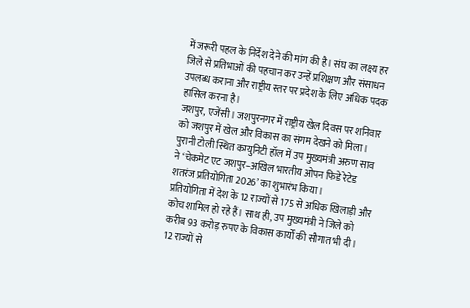में जरूरी पहल के निर्देश देने की मांग की है। संघ का लक्ष्य हर जिले से प्रतिभाओं की पहचान कर उन्हें प्रशिक्षण और संसाधन उपलब्ध कराना और राष्ट्रीय स्तर पर प्रदेश के लिए अधिक पदक हासिल करना है।
जशपुर, एजेंसी। जशपुरनगर में राष्ट्रीय खेल दिवस पर शनिवार को जशपुर में खेल और विकास का संगम देखने को मिला। पुरानी टोली स्थित कम्युनिटी हॉल में उप मुख्यमंत्री अरुण साव ने ‘चेकमेट एट जशपुर–अखिल भारतीय ओपन फिडे रेटेड शतरंज प्रतियोगिता 2026’ का शुभारंभ किया।
प्रतियोगिता में देश के 12 राज्यों से 175 से अधिक खिलाड़ी और कोच शामिल हो रहे हैं। साथ ही, उप मुख्यमंत्री ने जिले को करीब 93 करोड़ रुपए के विकास कार्यों की सौगात भी दी।
12 राज्यों से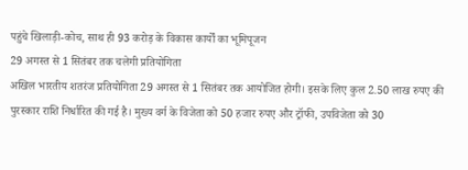पहुंचे खिलाड़ी-कोच, साथ ही 93 करोड़ के विकास कार्यों का भूमिपूजन
29 अगस्त से 1 सितंबर तक चलेगी प्रतियोगिता
अखिल भारतीय शतरंज प्रतियोगिता 29 अगस्त से 1 सितंबर तक आयोजित होगी। इसके लिए कुल 2.50 लाख रुपए की पुरस्कार राशि निर्धारित की गई है। मुख्य वर्ग के विजेता को 50 हजार रुपए और ट्रॉफी, उपविजेता को 30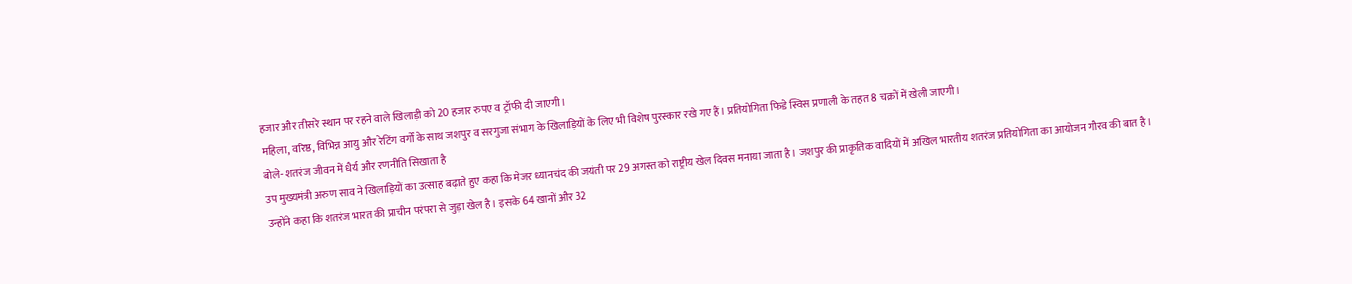हजार और तीसरे स्थान पर रहने वाले खिलाड़ी को 20 हजार रुपए व ट्रॉफी दी जाएगी।
महिला, वरिष्ठ, विभिन्न आयु और रेटिंग वर्गों के साथ जशपुर व सरगुजा संभाग के खिलाड़ियों के लिए भी विशेष पुरस्कार रखे गए हैं। प्रतियोगिता फिडे स्विस प्रणाली के तहत 8 चक्रों में खेली जाएगी।
बोले- शतरंज जीवन में धैर्य और रणनीति सिखाता है
उप मुख्यमंत्री अरुण साव ने खिलाड़ियों का उत्साह बढ़ाते हुए कहा कि मेजर ध्यानचंद की जयंती पर 29 अगस्त को राष्ट्रीय खेल दिवस मनाया जाता है। जशपुर की प्राकृतिक वादियों में अखिल भारतीय शतरंज प्रतियोगिता का आयोजन गौरव की बात है।
उन्होंने कहा कि शतरंज भारत की प्राचीन परंपरा से जुड़ा खेल है। इसके 64 खानों और 32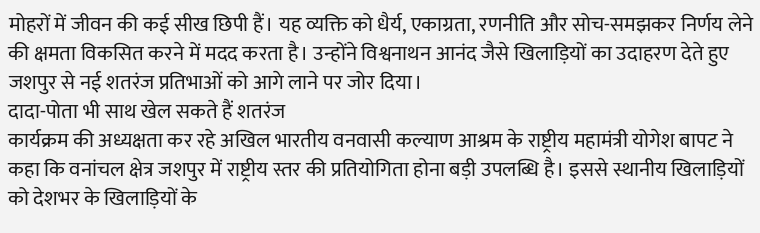मोहरों में जीवन की कई सीख छिपी हैं। यह व्यक्ति को धैर्य, एकाग्रता, रणनीति और सोच-समझकर निर्णय लेने की क्षमता विकसित करने में मदद करता है। उन्होंने विश्वनाथन आनंद जैसे खिलाड़ियों का उदाहरण देते हुए जशपुर से नई शतरंज प्रतिभाओं को आगे लाने पर जोर दिया।
दादा-पोता भी साथ खेल सकते हैं शतरंज
कार्यक्रम की अध्यक्षता कर रहे अखिल भारतीय वनवासी कल्याण आश्रम के राष्ट्रीय महामंत्री योगेश बापट ने कहा कि वनांचल क्षेत्र जशपुर में राष्ट्रीय स्तर की प्रतियोगिता होना बड़ी उपलब्धि है। इससे स्थानीय खिलाड़ियों को देशभर के खिलाड़ियों के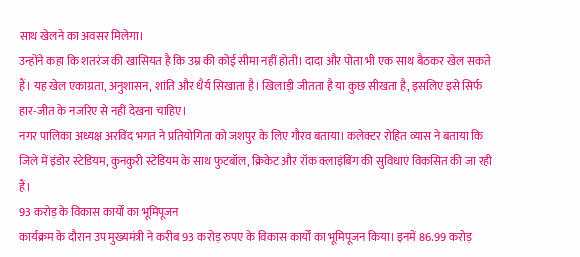साथ खेलने का अवसर मिलेगा।
उन्होंने कहा कि शतरंज की खासियत है कि उम्र की कोई सीमा नहीं होती। दादा और पोता भी एक साथ बैठकर खेल सकते हैं। यह खेल एकाग्रता, अनुशासन, शांति और धैर्य सिखाता है। खिलाड़ी जीतता है या कुछ सीखता है, इसलिए इसे सिर्फ हार-जीत के नजरिए से नहीं देखना चाहिए।
नगर पालिका अध्यक्ष अरविंद भगत ने प्रतियोगिता को जशपुर के लिए गौरव बताया। कलेक्टर रोहित व्यास ने बताया कि जिले में इंडोर स्टेडियम, कुनकुरी स्टेडियम के साथ फुटबॉल, क्रिकेट और रॉक क्लाइंबिंग की सुविधाएं विकसित की जा रही हैं।
93 करोड़ के विकास कार्यों का भूमिपूजन
कार्यक्रम के दौरान उप मुख्यमंत्री ने करीब 93 करोड़ रुपए के विकास कार्यों का भूमिपूजन किया। इनमें 86.99 करोड़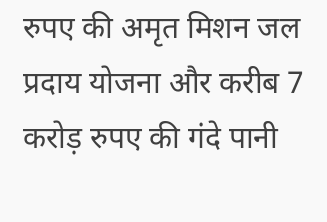रुपए की अमृत मिशन जल प्रदाय योजना और करीब 7 करोड़ रुपए की गंदे पानी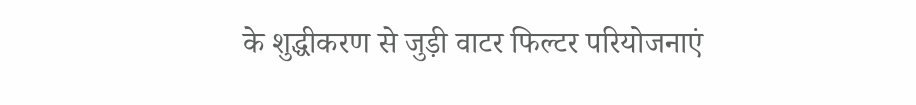के शुद्धीकरण से जुड़ी वाटर फिल्टर परियोजनाएं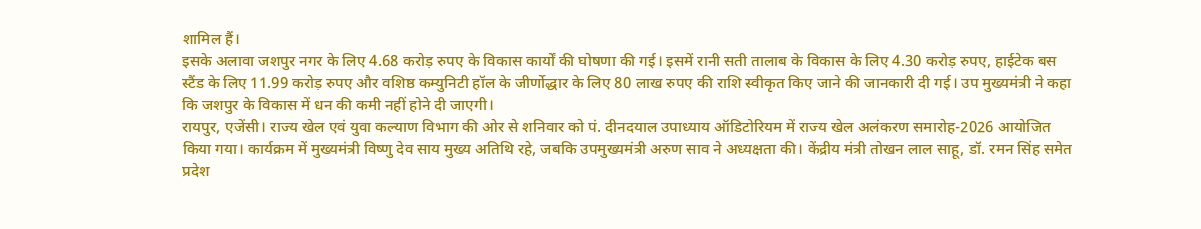शामिल हैं।
इसके अलावा जशपुर नगर के लिए 4.68 करोड़ रुपए के विकास कार्यों की घोषणा की गई। इसमें रानी सती तालाब के विकास के लिए 4.30 करोड़ रुपए, हाईटेक बस स्टैंड के लिए 11.99 करोड़ रुपए और वशिष्ठ कम्युनिटी हॉल के जीर्णोद्धार के लिए 80 लाख रुपए की राशि स्वीकृत किए जाने की जानकारी दी गई। उप मुख्यमंत्री ने कहा कि जशपुर के विकास में धन की कमी नहीं होने दी जाएगी।
रायपुर, एजेंसी। राज्य खेल एवं युवा कल्याण विभाग की ओर से शनिवार को पं. दीनदयाल उपाध्याय ऑडिटोरियम में राज्य खेल अलंकरण समारोह-2026 आयोजित किया गया। कार्यक्रम में मुख्यमंत्री विष्णु देव साय मुख्य अतिथि रहे, जबकि उपमुख्यमंत्री अरुण साव ने अध्यक्षता की। केंद्रीय मंत्री तोखन लाल साहू, डॉ. रमन सिंह समेत प्रदेश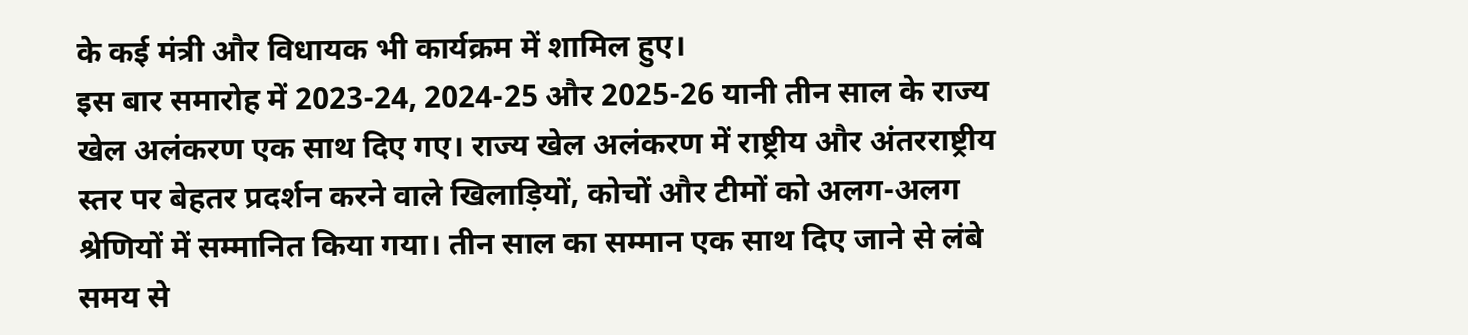के कई मंत्री और विधायक भी कार्यक्रम में शामिल हुए।
इस बार समारोह में 2023-24, 2024-25 और 2025-26 यानी तीन साल के राज्य खेल अलंकरण एक साथ दिए गए। राज्य खेल अलंकरण में राष्ट्रीय और अंतरराष्ट्रीय स्तर पर बेहतर प्रदर्शन करने वाले खिलाड़ियों, कोचों और टीमों को अलग-अलग श्रेणियों में सम्मानित किया गया। तीन साल का सम्मान एक साथ दिए जाने से लंबे समय से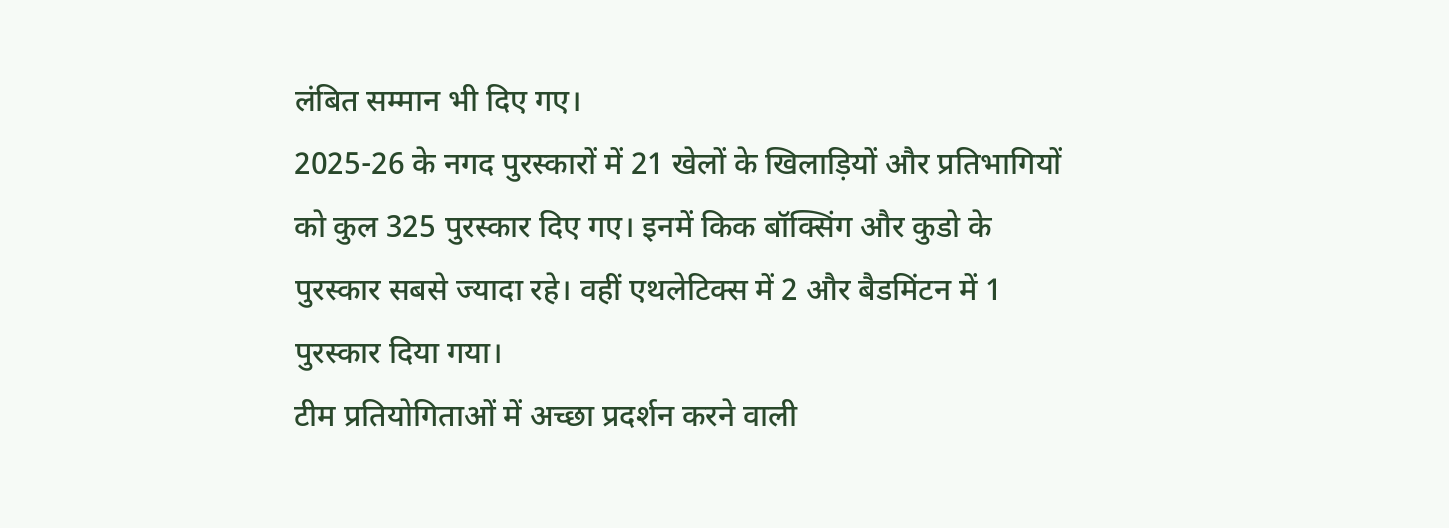लंबित सम्मान भी दिए गए।
2025-26 के नगद पुरस्कारों में 21 खेलों के खिलाड़ियों और प्रतिभागियों को कुल 325 पुरस्कार दिए गए। इनमें किक बॉक्सिंग और कुडो के पुरस्कार सबसे ज्यादा रहे। वहीं एथलेटिक्स में 2 और बैडमिंटन में 1 पुरस्कार दिया गया।
टीम प्रतियोगिताओं में अच्छा प्रदर्शन करने वाली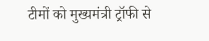टीमों को मुख्यमंत्री ट्रॉफी से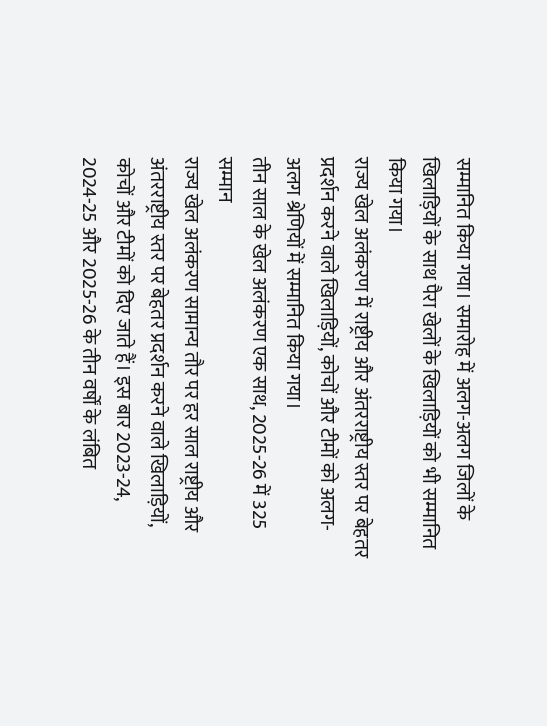सम्मानित किया गया। समारोह में अलग-अलग जिलों के खिलाड़ियों के साथ पैरा खेलों के खिलाड़ियों को भी सम्मानित किया गया।
राज्य खेल अलंकरण में राष्ट्रीय और अंतरराष्ट्रीय स्तर पर बेहतर प्रदर्शन करने वाले खिलाड़ियों, कोचों और टीमों को अलग-अलग श्रेणियों में सम्मानित किया गया।
तीन साल के खेल अलंकरण एक साथ, 2025-26 में 325 सम्मान
राज्य खेल अलंकरण सामान्य तौर पर हर साल राष्ट्रीय और अंतरराष्ट्रीय स्तर पर बेहतर प्रदर्शन करने वाले खिलाड़ियों, कोचों और टीमों को दिए जाते हैं। इस बार 2023-24, 2024-25 और 2025-26 के तीन वर्षों के लंबित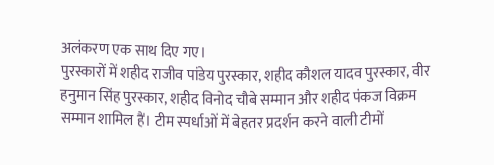अलंकरण एक साथ दिए गए।
पुरस्कारों में शहीद राजीव पांडेय पुरस्कार, शहीद कौशल यादव पुरस्कार, वीर हनुमान सिंह पुरस्कार, शहीद विनोद चौबे सम्मान और शहीद पंकज विक्रम सम्मान शामिल हैं। टीम स्पर्धाओं में बेहतर प्रदर्शन करने वाली टीमों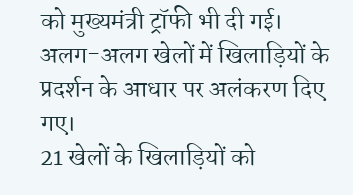को मुख्यमंत्री ट्रॉफी भी दी गई।
अलग-अलग खेलों में खिलाड़ियों के प्रदर्शन के आधार पर अलंकरण दिए गए।
21 खेलों के खिलाड़ियों को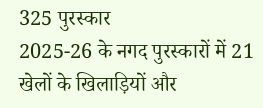325 पुरस्कार
2025-26 के नगद पुरस्कारों में 21 खेलों के खिलाड़ियों और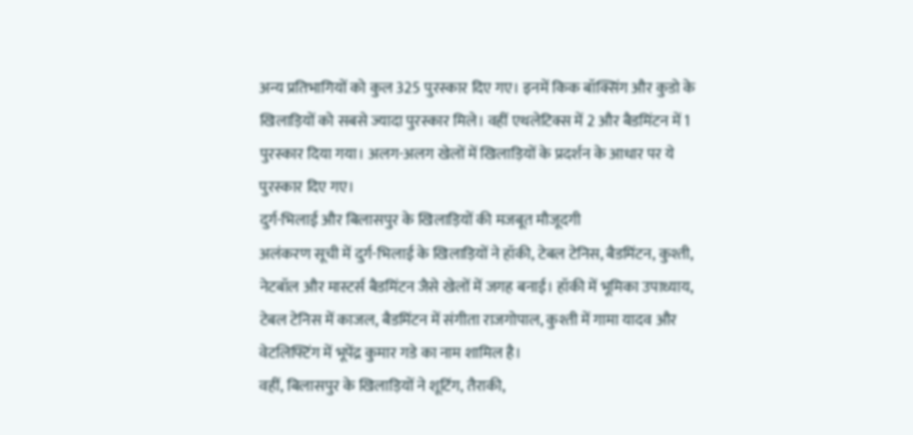अन्य प्रतिभागियों को कुल 325 पुरस्कार दिए गए। इनमें किक बॉक्सिंग और कुडो के खिलाड़ियों को सबसे ज्यादा पुरस्कार मिले। वहीं एथलेटिक्स में 2 और बैडमिंटन में 1 पुरस्कार दिया गया। अलग-अलग खेलों में खिलाड़ियों के प्रदर्शन के आधार पर ये पुरस्कार दिए गए।
दुर्ग-भिलाई और बिलासपुर के खिलाड़ियों की मजबूत मौजूदगी
अलंकरण सूची में दुर्ग-भिलाई के खिलाड़ियों ने हॉकी, टेबल टेनिस, बैडमिंटन, कुश्ती, नेटबॉल और मास्टर्स बैडमिंटन जैसे खेलों में जगह बनाई। हॉकी में भूमिका उपाध्याय, टेबल टेनिस में काजल, बैडमिंटन में संगीता राजगोपाल, कुश्ती में गामा यादव और वेटलिफ्टिंग में भूपेंद्र कुमार गडे का नाम शामिल है।
वहीं, बिलासपुर के खिलाड़ियों ने शूटिंग, तैराकी,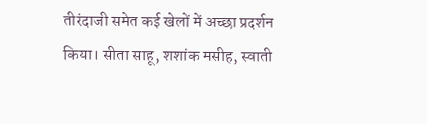तीरंदाजी समेत कई खेलों में अच्छा प्रदर्शन किया। सीता साहू, शशांक मसीह, स्वाती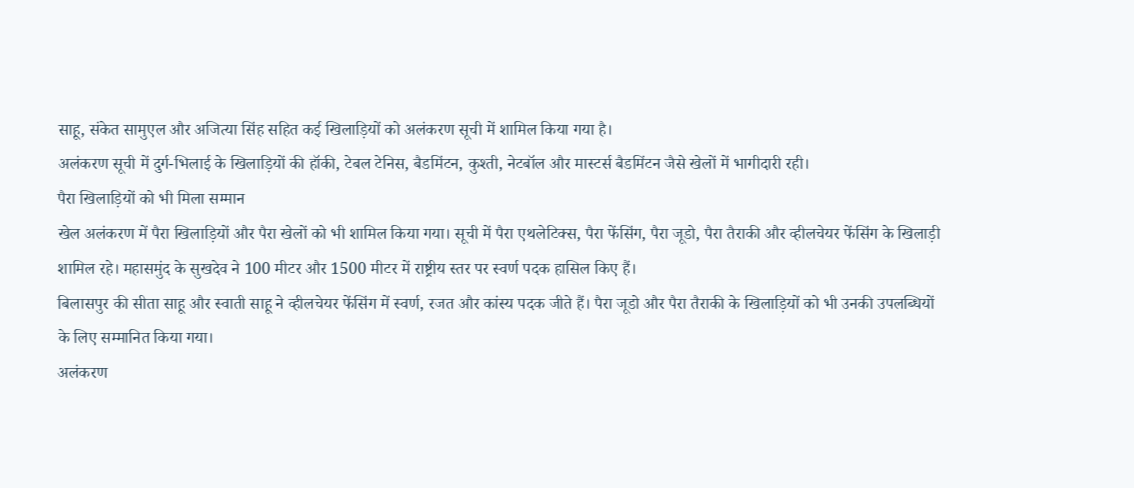साहू, संकेत सामुएल और अजित्या सिंह सहित कई खिलाड़ियों को अलंकरण सूची में शामिल किया गया है।
अलंकरण सूची में दुर्ग-भिलाई के खिलाड़ियों की हॉकी, टेबल टेनिस, बैडमिंटन, कुश्ती, नेटबॉल और मास्टर्स बैडमिंटन जैसे खेलों में भागीदारी रही।
पैरा खिलाड़ियों को भी मिला सम्मान
खेल अलंकरण में पैरा खिलाड़ियों और पैरा खेलों को भी शामिल किया गया। सूची में पैरा एथलेटिक्स, पैरा फेंसिंग, पैरा जूडो, पैरा तैराकी और व्हीलचेयर फेंसिंग के खिलाड़ी शामिल रहे। महासमुंद के सुखदेव ने 100 मीटर और 1500 मीटर में राष्ट्रीय स्तर पर स्वर्ण पदक हासिल किए हैं।
बिलासपुर की सीता साहू और स्वाती साहू ने व्हीलचेयर फेंसिंग में स्वर्ण, रजत और कांस्य पदक जीते हैं। पैरा जूडो और पैरा तैराकी के खिलाड़ियों को भी उनकी उपलब्धियों के लिए सम्मानित किया गया।
अलंकरण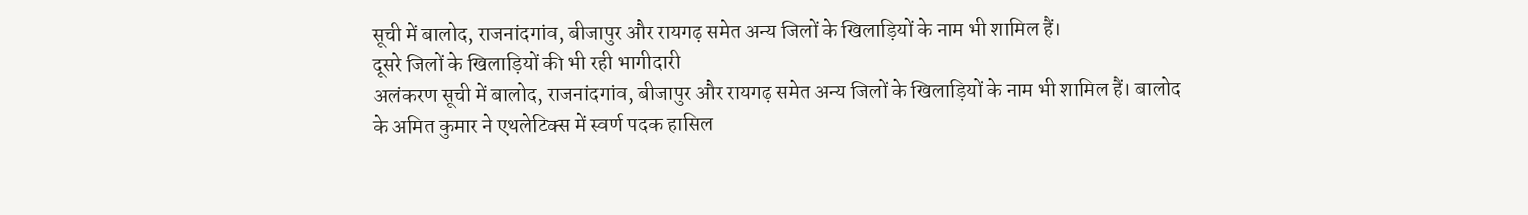सूची में बालोद, राजनांदगांव, बीजापुर और रायगढ़ समेत अन्य जिलों के खिलाड़ियों के नाम भी शामिल हैं।
दूसरे जिलों के खिलाड़ियों की भी रही भागीदारी
अलंकरण सूची में बालोद, राजनांदगांव, बीजापुर और रायगढ़ समेत अन्य जिलों के खिलाड़ियों के नाम भी शामिल हैं। बालोद के अमित कुमार ने एथलेटिक्स में स्वर्ण पदक हासिल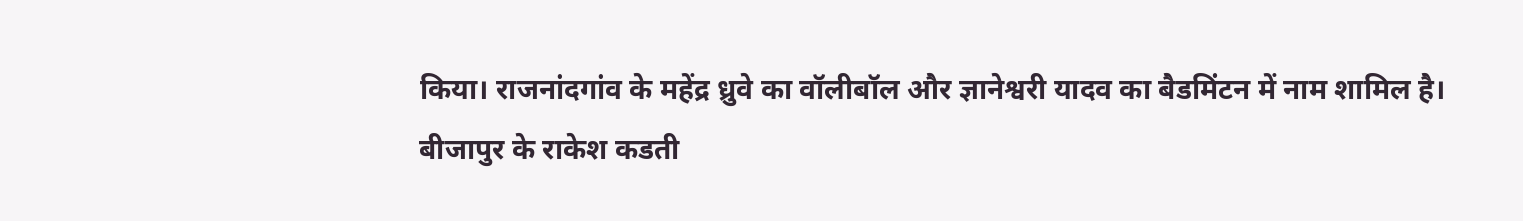किया। राजनांदगांव के महेंद्र ध्रुवे का वॉलीबॉल और ज्ञानेश्वरी यादव का बैडमिंटन में नाम शामिल है।
बीजापुर के राकेश कडती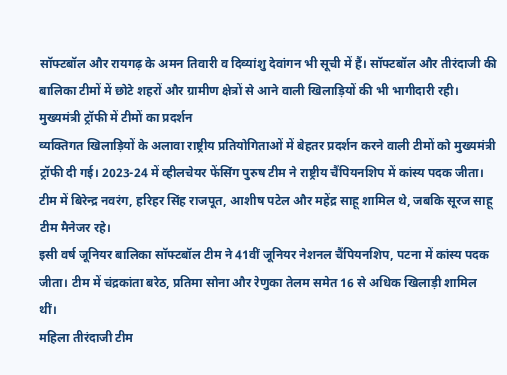सॉफ्टबॉल और रायगढ़ के अमन तिवारी व दिव्यांशु देवांगन भी सूची में हैं। सॉफ्टबॉल और तीरंदाजी की बालिका टीमों में छोटे शहरों और ग्रामीण क्षेत्रों से आने वाली खिलाड़ियों की भी भागीदारी रही।
मुख्यमंत्री ट्रॉफी में टीमों का प्रदर्शन
व्यक्तिगत खिलाड़ियों के अलावा राष्ट्रीय प्रतियोगिताओं में बेहतर प्रदर्शन करने वाली टीमों को मुख्यमंत्री ट्रॉफी दी गई। 2023-24 में व्हीलचेयर फेंसिंग पुरुष टीम ने राष्ट्रीय चैंपियनशिप में कांस्य पदक जीता। टीम में बिरेन्द्र नवरंग, हरिहर सिंह राजपूत, आशीष पटेल और महेंद्र साहू शामिल थे, जबकि सूरज साहू टीम मैनेजर रहे।
इसी वर्ष जूनियर बालिका सॉफ्टबॉल टीम ने 41वीं जूनियर नेशनल चैंपियनशिप, पटना में कांस्य पदक जीता। टीम में चंद्रकांता बरेठ, प्रतिमा सोना और रेणुका तेलम समेत 16 से अधिक खिलाड़ी शामिल थीं।
महिला तीरंदाजी टीम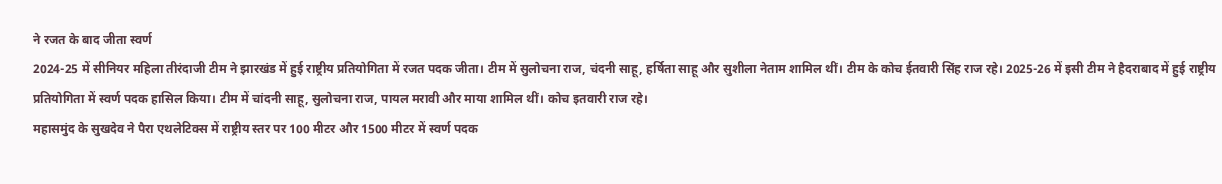ने रजत के बाद जीता स्वर्ण
2024-25 में सीनियर महिला तीरंदाजी टीम ने झारखंड में हुई राष्ट्रीय प्रतियोगिता में रजत पदक जीता। टीम में सुलोचना राज, चंदनी साहू, हर्षिता साहू और सुशीला नेताम शामिल थीं। टीम के कोच ईतवारी सिंह राज रहे। 2025-26 में इसी टीम ने हैदराबाद में हुई राष्ट्रीय प्रतियोगिता में स्वर्ण पदक हासिल किया। टीम में चांदनी साहू, सुलोचना राज, पायल मरावी और माया शामिल थीं। कोच इतवारी राज रहे।
महासमुंद के सुखदेव ने पैरा एथलेटिक्स में राष्ट्रीय स्तर पर 100 मीटर और 1500 मीटर में स्वर्ण पदक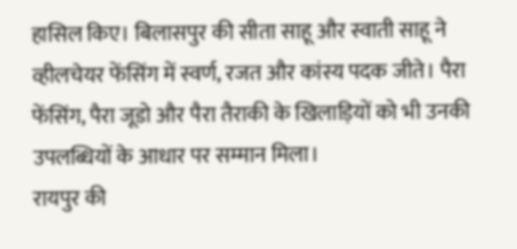हासिल किए। बिलासपुर की सीता साहू और स्वाती साहू ने व्हीलचेयर फेंसिंग में स्वर्ण, रजत और कांस्य पदक जीते। पैरा फेंसिंग, पैरा जूडो और पैरा तैराकी के खिलाड़ियों को भी उनकी उपलब्धियों के आधार पर सम्मान मिला।
रायपुर की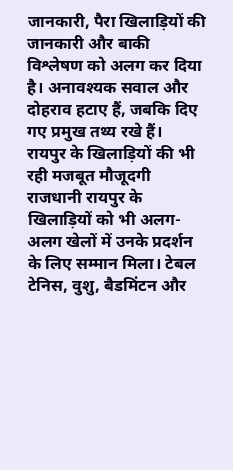जानकारी, पैरा खिलाड़ियों की जानकारी और बाकी विश्लेषण को अलग कर दिया है। अनावश्यक सवाल और दोहराव हटाए हैं, जबकि दिए गए प्रमुख तथ्य रखे हैं।
रायपुर के खिलाड़ियों की भी रही मजबूत मौजूदगी
राजधानी रायपुर के खिलाड़ियों को भी अलग-अलग खेलों में उनके प्रदर्शन के लिए सम्मान मिला। टेबल टेनिस, वुशु, बैडमिंटन और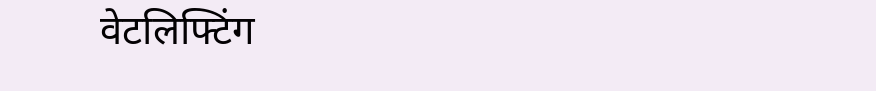वेटलिफ्टिंग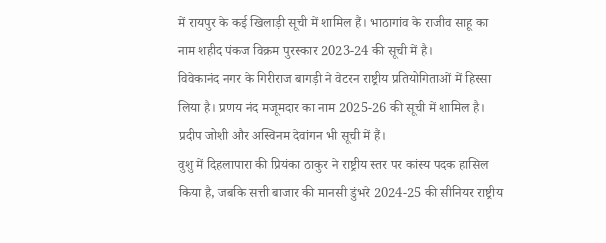में रायपुर के कई खिलाड़ी सूची में शामिल हैं। भाठागांव के राजीव साहू का नाम शहीद पंकज विक्रम पुरस्कार 2023-24 की सूची में है।
विवेकानंद नगर के गिरीराज बागड़ी ने वेटरन राष्ट्रीय प्रतियोगिताओं में हिस्सा लिया है। प्रणय नंद मजूमदार का नाम 2025-26 की सूची में शामिल है। प्रदीप जोशी और अस्विनम देवांगन भी सूची में हैं।
वुशु में दिहलापारा की प्रियंका ठाकुर ने राष्ट्रीय स्तर पर कांस्य पदक हासिल किया है, जबकि सत्ती बाजार की मानसी डुंभरे 2024-25 की सीनियर राष्ट्रीय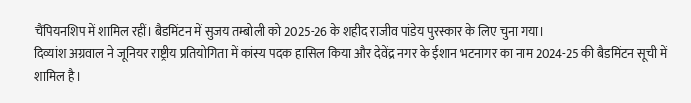चैंपियनशिप में शामिल रहीं। बैडमिंटन में सुजय तम्बोली को 2025-26 के शहीद राजीव पांडेय पुरस्कार के लिए चुना गया।
दिव्यांश अग्रवाल ने जूनियर राष्ट्रीय प्रतियोगिता में कांस्य पदक हासिल किया और देवेंद्र नगर के ईशान भटनागर का नाम 2024-25 की बैडमिंटन सूची में शामिल है।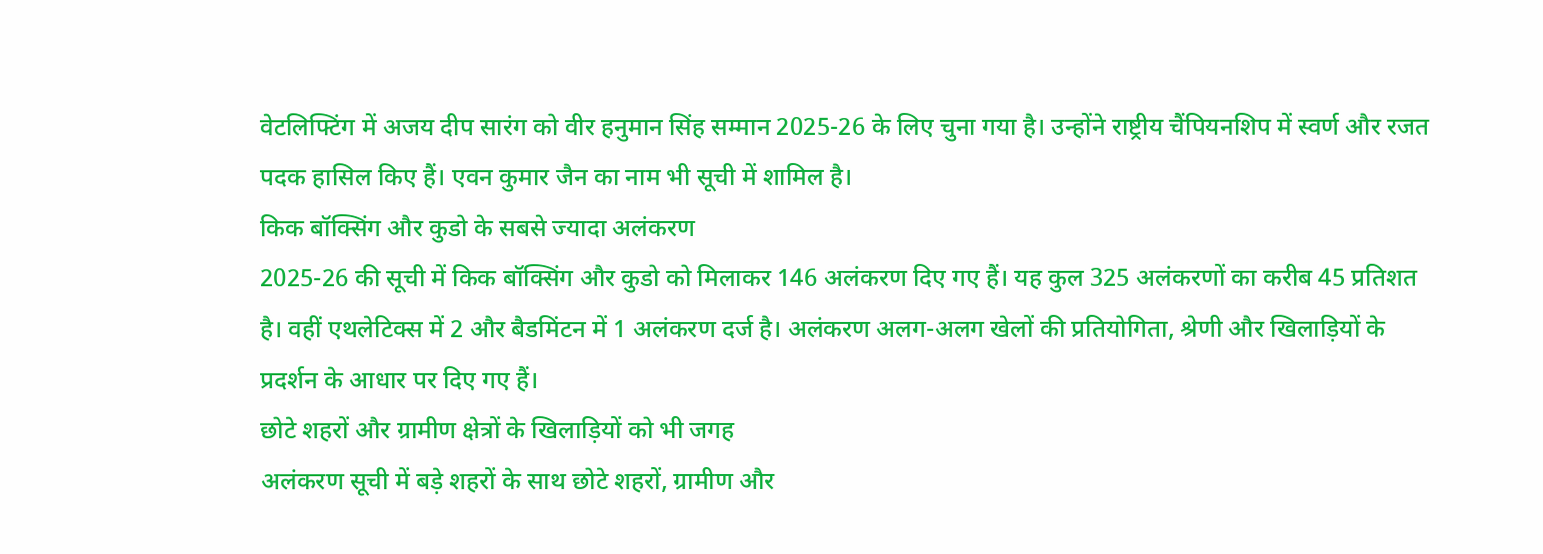वेटलिफ्टिंग में अजय दीप सारंग को वीर हनुमान सिंह सम्मान 2025-26 के लिए चुना गया है। उन्होंने राष्ट्रीय चैंपियनशिप में स्वर्ण और रजत पदक हासिल किए हैं। एवन कुमार जैन का नाम भी सूची में शामिल है।
किक बॉक्सिंग और कुडो के सबसे ज्यादा अलंकरण
2025-26 की सूची में किक बॉक्सिंग और कुडो को मिलाकर 146 अलंकरण दिए गए हैं। यह कुल 325 अलंकरणों का करीब 45 प्रतिशत है। वहीं एथलेटिक्स में 2 और बैडमिंटन में 1 अलंकरण दर्ज है। अलंकरण अलग-अलग खेलों की प्रतियोगिता, श्रेणी और खिलाड़ियों के प्रदर्शन के आधार पर दिए गए हैं।
छोटे शहरों और ग्रामीण क्षेत्रों के खिलाड़ियों को भी जगह
अलंकरण सूची में बड़े शहरों के साथ छोटे शहरों, ग्रामीण और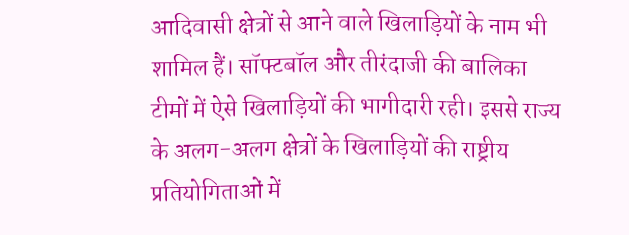आदिवासी क्षेत्रों से आने वाले खिलाड़ियों के नाम भी शामिल हैं। सॉफ्टबॉल और तीरंदाजी की बालिका टीमों में ऐसे खिलाड़ियों की भागीदारी रही। इससे राज्य के अलग-अलग क्षेत्रों के खिलाड़ियों की राष्ट्रीय प्रतियोगिताओं में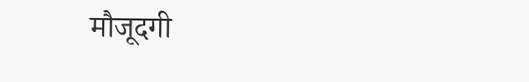मौजूदगी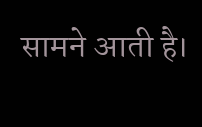सामने आती है।